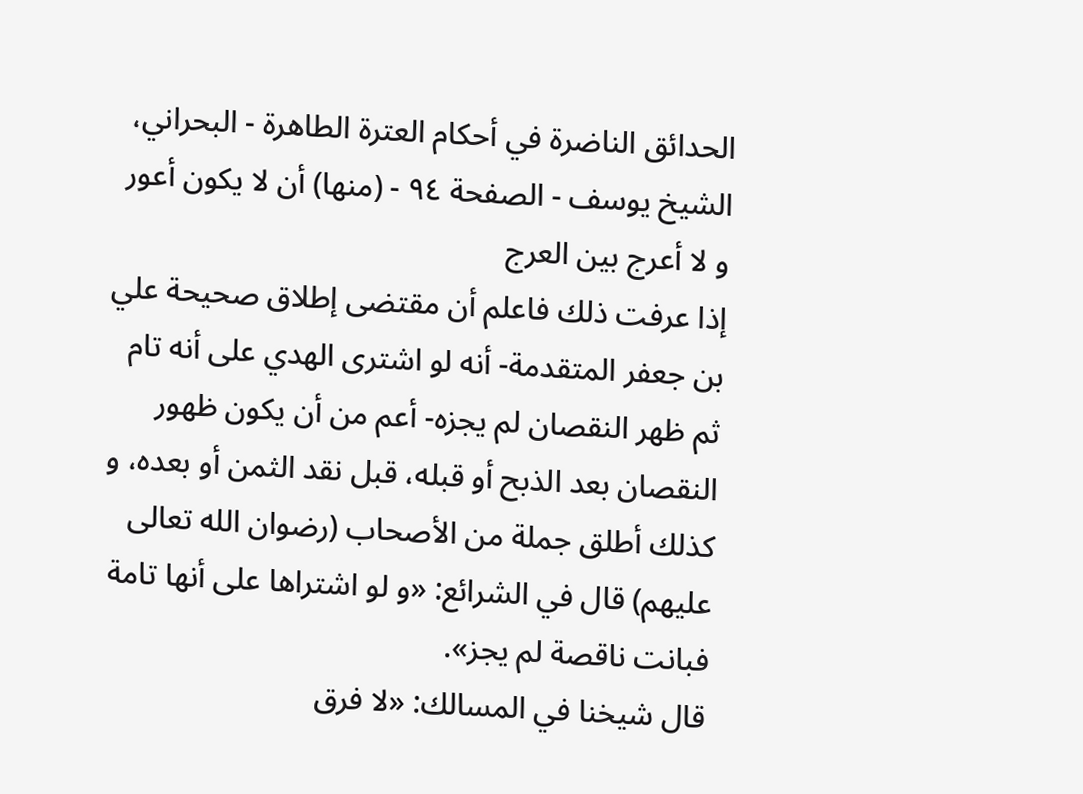الحدائق الناضرة في أحكام العترة الطاهرة - البحراني، الشيخ يوسف - الصفحة ٩٤ - (منها) أن لا يكون أعور و لا أعرج بين العرج
إذا عرفت ذلك فاعلم أن مقتضى إطلاق صحيحة علي بن جعفر المتقدمة- أنه لو اشترى الهدي على أنه تام ثم ظهر النقصان لم يجزه- أعم من أن يكون ظهور النقصان بعد الذبح أو قبله، قبل نقد الثمن أو بعده، و كذلك أطلق جملة من الأصحاب (رضوان الله تعالى عليهم) قال في الشرائع: «و لو اشتراها على أنها تامة فبانت ناقصة لم يجز».
قال شيخنا في المسالك: «لا فرق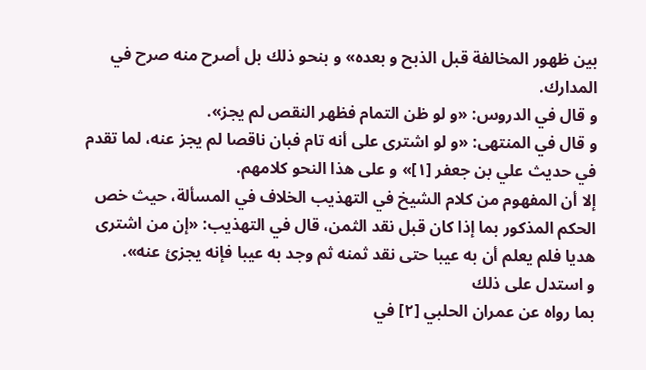بين ظهور المخالفة قبل الذبح و بعده» و بنحو ذلك بل أصرح منه صرح في المدارك.
و قال في الدروس: «و لو ظن التمام فظهر النقص لم يجز».
و قال في المنتهى: «و لو اشترى على أنه تام فبان ناقصا لم يجز عنه، لما تقدم في حديث علي بن جعفر [١]» و على هذا النحو كلامهم.
إلا أن المفهوم من كلام الشيخ في التهذيب الخلاف في المسألة، حيث خص الحكم المذكور بما إذا كان قبل نقد الثمن، قال في التهذيب: «إن من اشترى هديا فلم يعلم أن به عيبا حتى نقد ثمنه ثم وجد به عيبا فإنه يجزئ عنه».
و استدل على ذلك
بما رواه عن عمران الحلبي [٢] في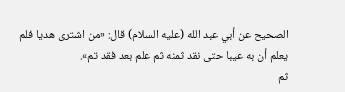الصحيح عن أبي عبد الله (عليه السلام) قال: «من اشترى هديا فلم يعلم أن به عيبا حتى نقد ثمنه ثم علم بعد فقد تم».
ثم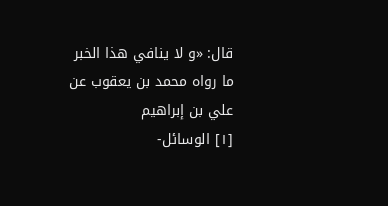قال: «و لا ينافي هذا الخبر
ما رواه محمد بن يعقوب عن علي بن إبراهيم
[١] الوسائل-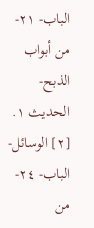الباب- ٢١- من أبواب الذبح- الحديث ١.
[٢] الوسائل- الباب- ٢٤- من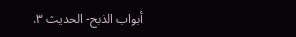أبواب الذبح- الحديث ٣.